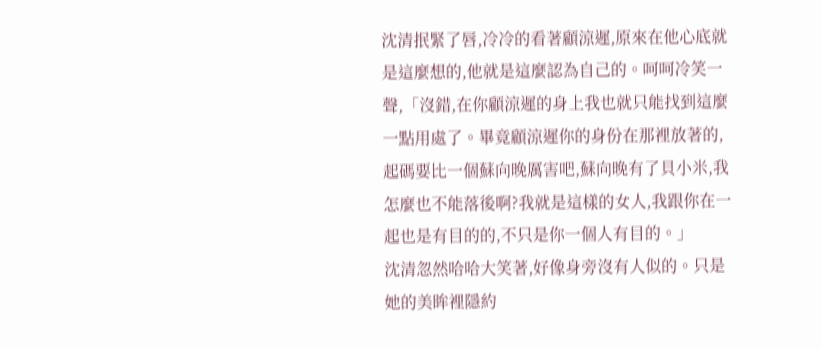沈清抿緊了唇,冷冷的看著顧涼遲,原來在他心底就是這麼想的,他就是這麼認為自己的。呵呵冷笑一聲,「沒錯,在你顧涼遲的身上我也就只能找到這麼一點用處了。畢竟顧涼遲你的身份在那裡放著的,起碼要比一個蘇向晚厲害吧,蘇向晚有了貝小米,我怎麼也不能落後啊?我就是這樣的女人,我跟你在一起也是有目的的,不只是你一個人有目的。」
沈清忽然哈哈大笑著,好像身旁沒有人似的。只是她的美眸裡隱約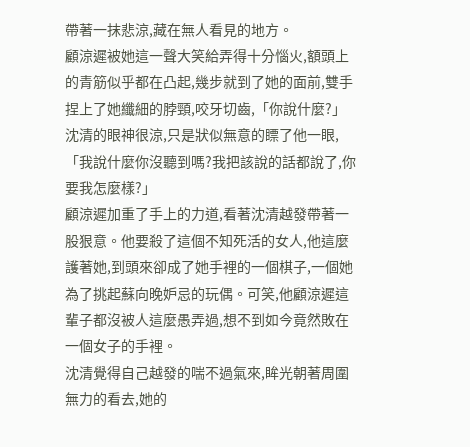帶著一抹悲涼,藏在無人看見的地方。
顧涼遲被她這一聲大笑給弄得十分惱火,額頭上的青筋似乎都在凸起,幾步就到了她的面前,雙手捏上了她纖細的脖頸,咬牙切齒,「你說什麼?」
沈清的眼神很涼,只是狀似無意的瞟了他一眼,「我說什麼你沒聽到嗎?我把該說的話都說了,你要我怎麼樣?」
顧涼遲加重了手上的力道,看著沈清越發帶著一股狠意。他要殺了這個不知死活的女人,他這麼護著她,到頭來卻成了她手裡的一個棋子,一個她為了挑起蘇向晚妒忌的玩偶。可笑,他顧涼遲這輩子都沒被人這麼愚弄過,想不到如今竟然敗在一個女子的手裡。
沈清覺得自己越發的喘不過氣來,眸光朝著周圍無力的看去,她的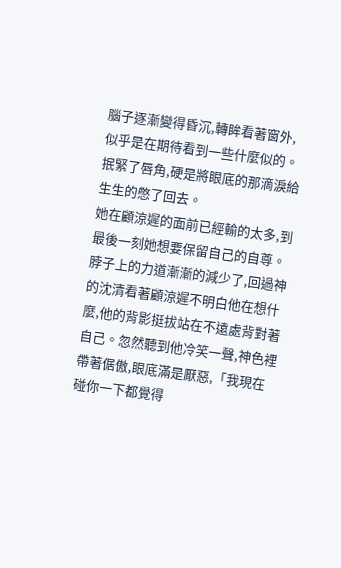腦子逐漸變得昏沉,轉眸看著窗外,似乎是在期待看到一些什麼似的。抿緊了唇角,硬是將眼底的那滴淚給生生的憋了回去。
她在顧涼遲的面前已經輸的太多,到最後一刻她想要保留自己的自尊。
脖子上的力道漸漸的減少了,回過神的沈清看著顧涼遲不明白他在想什麼,他的背影挺拔站在不遠處背對著自己。忽然聽到他冷笑一聲,神色裡帶著倨傲,眼底滿是厭惡,「我現在碰你一下都覺得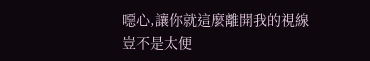噁心,讓你就這麼離開我的視線豈不是太便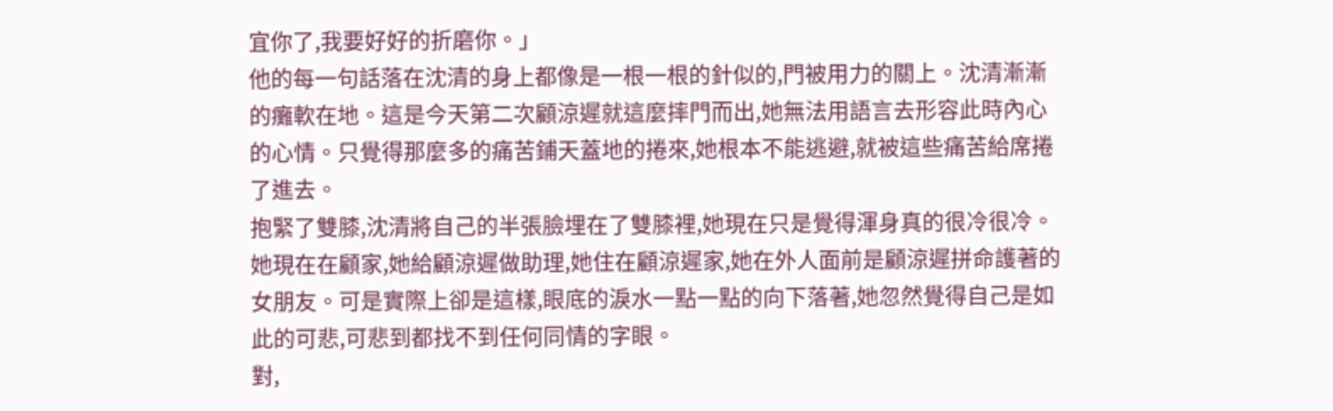宜你了,我要好好的折磨你。」
他的每一句話落在沈清的身上都像是一根一根的針似的,門被用力的關上。沈清漸漸的癱軟在地。這是今天第二次顧涼遲就這麼摔門而出,她無法用語言去形容此時內心的心情。只覺得那麼多的痛苦鋪天蓋地的捲來,她根本不能逃避,就被這些痛苦給席捲了進去。
抱緊了雙膝,沈清將自己的半張臉埋在了雙膝裡,她現在只是覺得渾身真的很冷很冷。她現在在顧家,她給顧涼遲做助理,她住在顧涼遲家,她在外人面前是顧涼遲拼命護著的女朋友。可是實際上卻是這樣,眼底的淚水一點一點的向下落著,她忽然覺得自己是如此的可悲,可悲到都找不到任何同情的字眼。
對,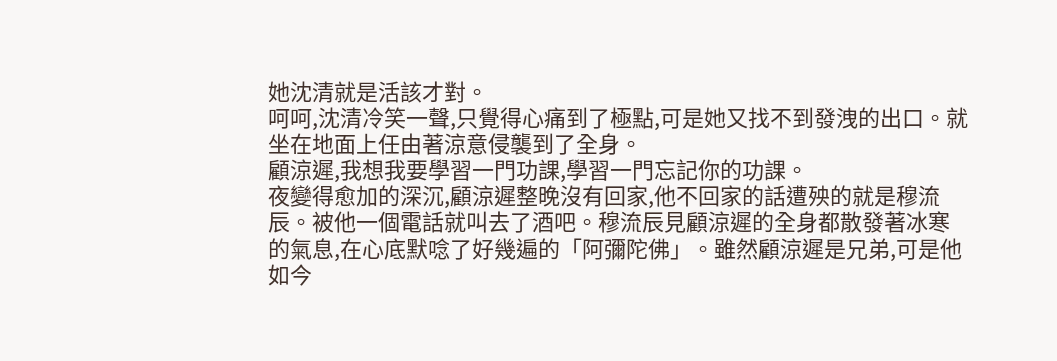她沈清就是活該才對。
呵呵,沈清冷笑一聲,只覺得心痛到了極點,可是她又找不到發洩的出口。就坐在地面上任由著涼意侵襲到了全身。
顧涼遲,我想我要學習一門功課,學習一門忘記你的功課。
夜變得愈加的深沉,顧涼遲整晚沒有回家,他不回家的話遭殃的就是穆流辰。被他一個電話就叫去了酒吧。穆流辰見顧涼遲的全身都散發著冰寒的氣息,在心底默唸了好幾遍的「阿彌陀佛」。雖然顧涼遲是兄弟,可是他如今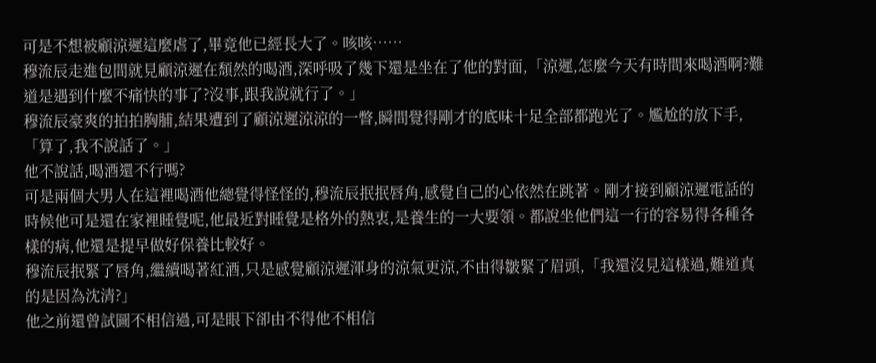可是不想被顧涼遲這麼虐了,畢竟他已經長大了。咳咳……
穆流辰走進包間就見顧涼遲在頹然的喝酒,深呼吸了幾下還是坐在了他的對面,「涼遲,怎麼今天有時間來喝酒啊?難道是遇到什麼不痛快的事了?沒事,跟我說就行了。」
穆流辰豪爽的拍拍胸脯,結果遭到了顧涼遲涼涼的一瞥,瞬間覺得剛才的底味十足全部都跑光了。尷尬的放下手,「算了,我不說話了。」
他不說話,喝酒還不行嗎?
可是兩個大男人在這裡喝酒他總覺得怪怪的,穆流辰抿抿唇角,感覺自己的心依然在跳著。剛才接到顧涼遲電話的時候他可是還在家裡睡覺呢,他最近對睡覺是格外的熱衷,是養生的一大要領。都說坐他們這一行的容易得各種各樣的病,他還是提早做好保養比較好。
穆流辰抿緊了唇角,繼續喝著紅酒,只是感覺顧涼遲渾身的涼氣更涼,不由得皺緊了眉頭,「我還沒見這樣過,難道真的是因為沈清?」
他之前還曾試圖不相信過,可是眼下卻由不得他不相信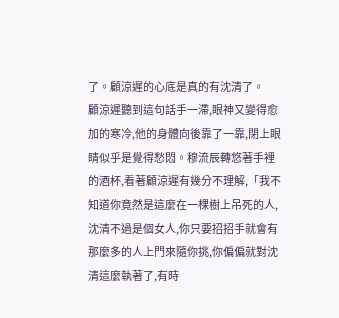了。顧涼遲的心底是真的有沈清了。
顧涼遲聽到這句話手一滯,眼神又變得愈加的寒冷,他的身體向後靠了一靠,閉上眼睛似乎是覺得愁悶。穆流辰轉悠著手裡的酒杯,看著顧涼遲有幾分不理解,「我不知道你竟然是這麼在一棵樹上吊死的人,沈清不過是個女人,你只要招招手就會有那麼多的人上門來隨你挑,你偏偏就對沈清這麼執著了,有時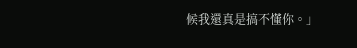候我還真是搞不懂你。」